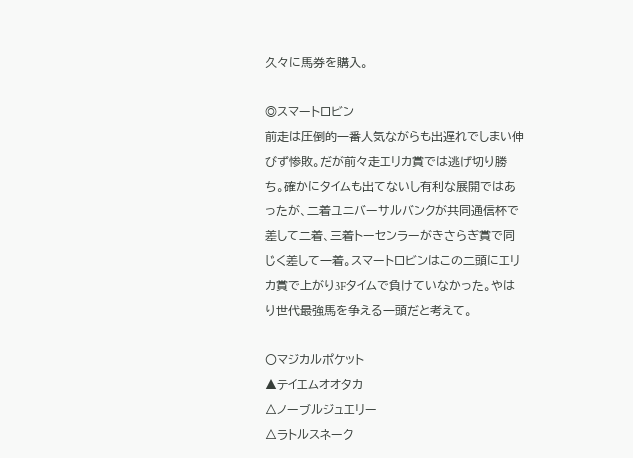久々に馬券を購入。

◎スマートロビン
前走は圧倒的一番人気ながらも出遅れでしまい伸びず惨敗。だが前々走エリカ賞では逃げ切り勝ち。確かにタイムも出てないし有利な展開ではあったが、二着ユニバーサルバンクが共同通信杯で差して二着、三着トーセンラーがきさらぎ賞で同じく差して一着。スマートロビンはこの二頭にエリカ賞で上がり3Fタイムで負けていなかった。やはり世代最強馬を争える一頭だと考えて。

〇マジカルポケット
▲テイエムオオタカ
△ノーブルジュエリー
△ラトルスネーク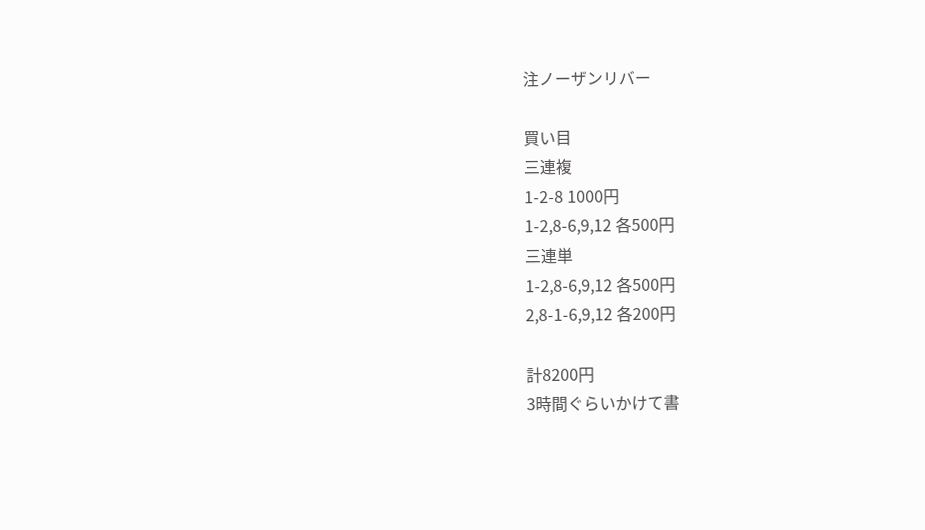注ノーザンリバー

買い目
三連複
1-2-8 1000円
1-2,8-6,9,12 各500円
三連単
1-2,8-6,9,12 各500円
2,8-1-6,9,12 各200円

計8200円
3時間ぐらいかけて書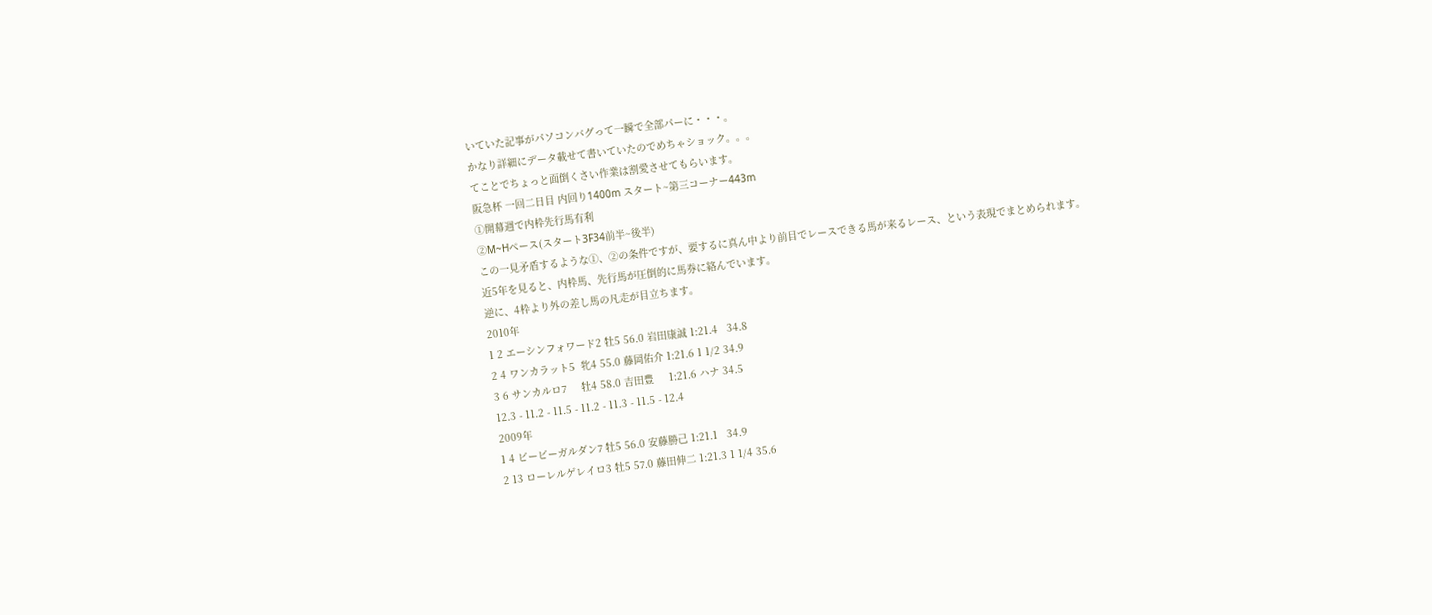いていた記事がパソコンバグって一瞬で全部パーに・・・。
かなり詳細にデータ載せて書いていたのでめちゃショック。。。
てことでちょっと面倒くさい作業は割愛させてもらいます。
阪急杯 一回二日目 内回り1400m スタート~第三コーナー443m
①開幕週で内枠先行馬有利
②M~Hペース(スタート3F34前半~後半)
この一見矛盾するような①、②の条件ですが、要するに真ん中より前目でレースできる馬が来るレース、という表現でまとめられます。
近5年を見ると、内枠馬、先行馬が圧倒的に馬券に絡んでいます。
逆に、4枠より外の差し馬の凡走が目立ちます。
2010年
1 2 エーシンフォワード2 牡5 56.0 岩田康誠 1:21.4   34.8
2 4 ワンカラット5  牝4 55.0 藤岡佑介 1:21.6 1 1/2 34.9
3 6 サンカルロ7     牡4 58.0 吉田豊     1:21.6 ハナ 34.5
12.3 - 11.2 - 11.5 - 11.2 - 11.3 - 11.5 - 12.4
2009年
1 4 ビービーガルダン7 牡5 56.0 安藤勝己 1:21.1   34.9
2 13 ローレルゲレイロ3 牡5 57.0 藤田伸二 1:21.3 1 1/4 35.6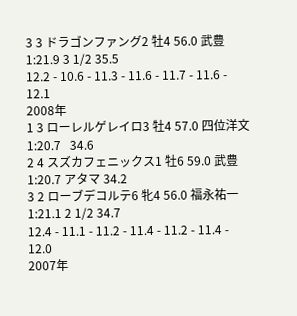3 3 ドラゴンファング2 牡4 56.0 武豊     1:21.9 3 1/2 35.5
12.2 - 10.6 - 11.3 - 11.6 - 11.7 - 11.6 - 12.1
2008年
1 3 ローレルゲレイロ3 牡4 57.0 四位洋文 1:20.7   34.6
2 4 スズカフェニックス1 牡6 59.0 武豊     1:20.7 アタマ 34.2
3 2 ローブデコルテ6 牝4 56.0 福永祐一 1:21.1 2 1/2 34.7
12.4 - 11.1 - 11.2 - 11.4 - 11.2 - 11.4 - 12.0
2007年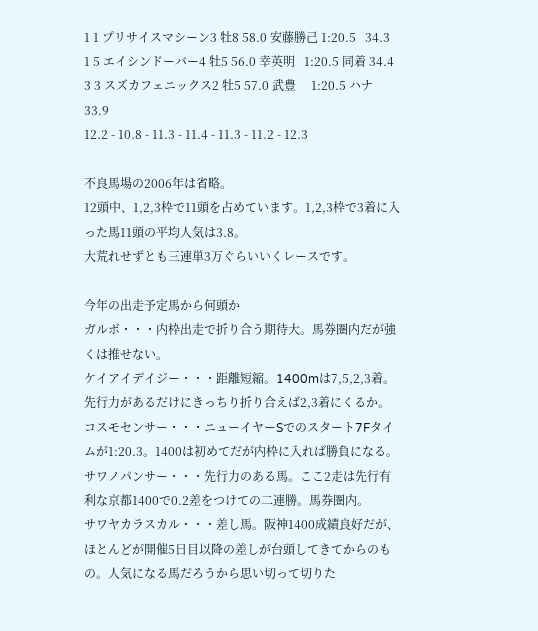1 1 プリサイスマシーン3 牡8 58.0 安藤勝己 1:20.5   34.3
1 5 エイシンドーバー4 牡5 56.0 幸英明   1:20.5 同着 34.4
3 3 スズカフェニックス2 牡5 57.0 武豊     1:20.5 ハナ 33.9
12.2 - 10.8 - 11.3 - 11.4 - 11.3 - 11.2 - 12.3

不良馬場の2006年は省略。
12頭中、1,2,3枠で11頭を占めています。1,2,3枠で3着に入った馬11頭の平均人気は3.8。
大荒れせずとも三連単3万ぐらいいくレースです。

今年の出走予定馬から何頭か
ガルボ・・・内枠出走で折り合う期待大。馬券圏内だが強くは推せない。
ケイアイデイジー・・・距離短縮。1400mは7,5,2,3着。先行力があるだけにきっちり折り合えば2,3着にくるか。
コスモセンサー・・・ニューイヤーSでのスタート7Fタイムが1:20.3。1400は初めてだが内枠に入れば勝負になる。
サワノパンサー・・・先行力のある馬。ここ2走は先行有利な京都1400で0.2差をつけての二連勝。馬券圏内。
サワヤカラスカル・・・差し馬。阪神1400成績良好だが、ほとんどが開催5日目以降の差しが台頭してきてからのもの。人気になる馬だろうから思い切って切りた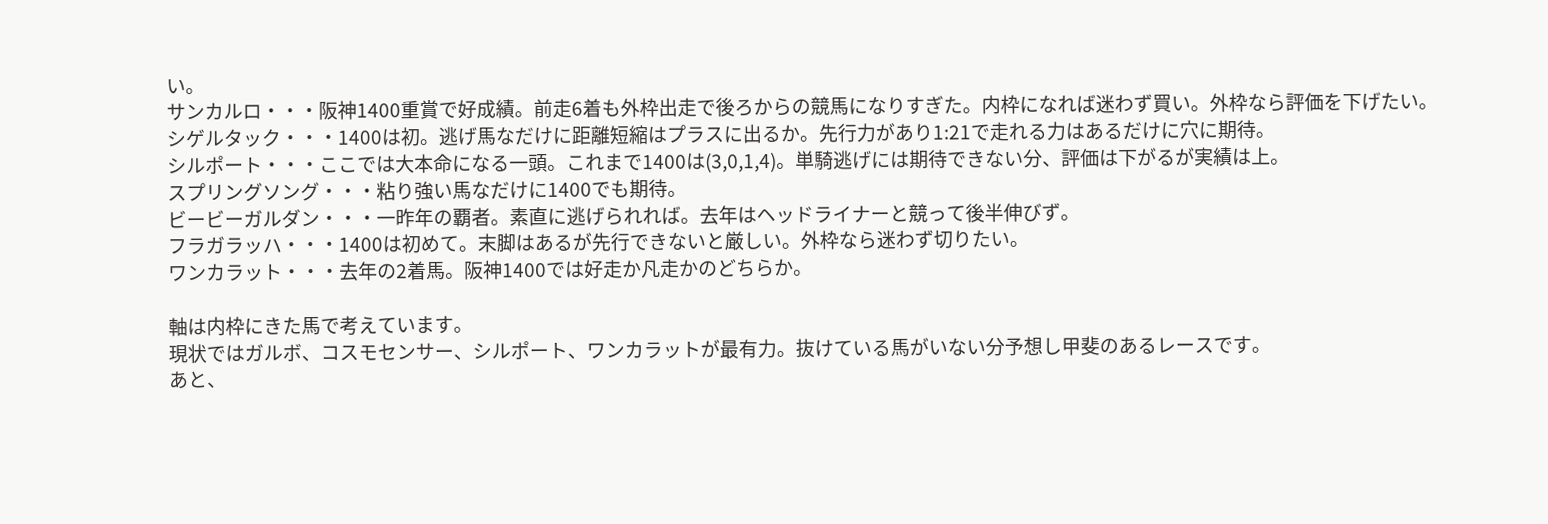い。
サンカルロ・・・阪神1400重賞で好成績。前走6着も外枠出走で後ろからの競馬になりすぎた。内枠になれば迷わず買い。外枠なら評価を下げたい。
シゲルタック・・・1400は初。逃げ馬なだけに距離短縮はプラスに出るか。先行力があり1:21で走れる力はあるだけに穴に期待。
シルポート・・・ここでは大本命になる一頭。これまで1400は(3,0,1,4)。単騎逃げには期待できない分、評価は下がるが実績は上。
スプリングソング・・・粘り強い馬なだけに1400でも期待。
ビービーガルダン・・・一昨年の覇者。素直に逃げられれば。去年はヘッドライナーと競って後半伸びず。
フラガラッハ・・・1400は初めて。末脚はあるが先行できないと厳しい。外枠なら迷わず切りたい。
ワンカラット・・・去年の2着馬。阪神1400では好走か凡走かのどちらか。

軸は内枠にきた馬で考えています。
現状ではガルボ、コスモセンサー、シルポート、ワンカラットが最有力。抜けている馬がいない分予想し甲斐のあるレースです。
あと、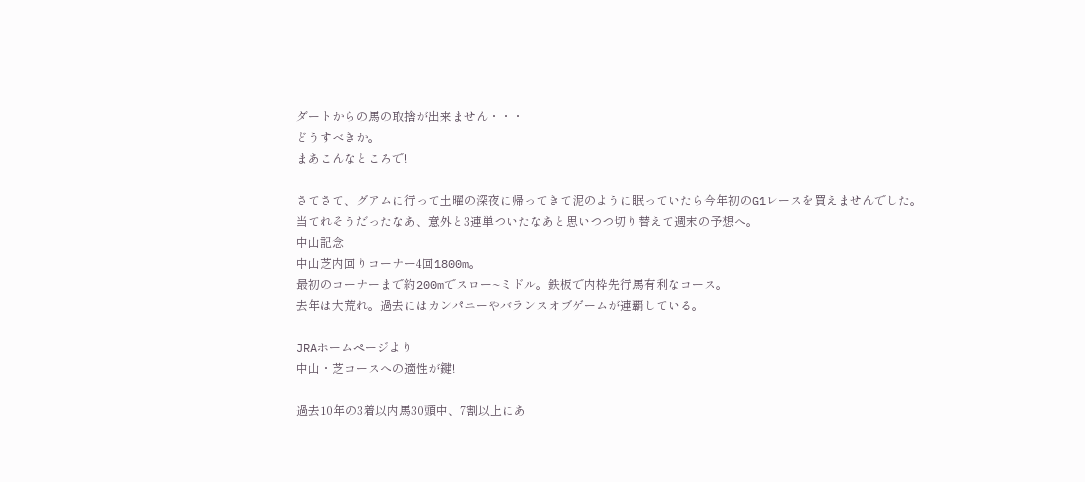ダートからの馬の取捨が出来ません・・・
どうすべきか。
まあこんなところで!

さてさて、グアムに行って土曜の深夜に帰ってきて泥のように眠っていたら今年初のG1レースを買えませんでした。
当てれそうだったなあ、意外と3連単ついたなあと思いつつ切り替えて週末の予想へ。
中山記念
中山芝内回りコーナー4回1800m。
最初のコーナーまで約200mでスロー~ミドル。鉄板で内枠先行馬有利なコース。
去年は大荒れ。過去にはカンパニーやバランスオブゲームが連覇している。

JRAホームページより
中山・芝コースへの適性が鍵!

過去10年の3着以内馬30頭中、7割以上にあ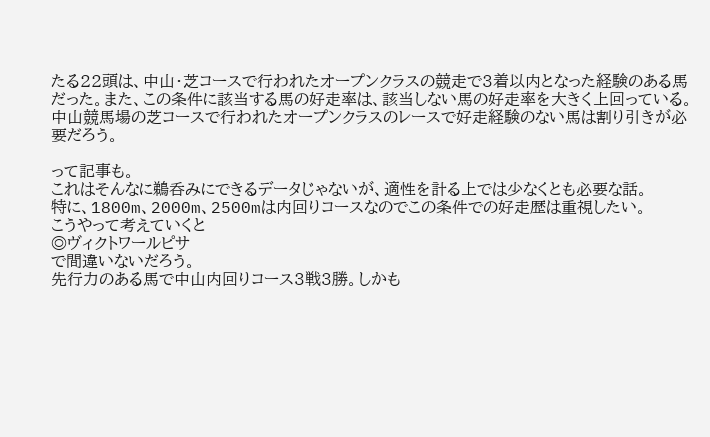たる22頭は、中山・芝コースで行われたオープンクラスの競走で3着以内となった経験のある馬だった。また、この条件に該当する馬の好走率は、該当しない馬の好走率を大きく上回っている。中山競馬場の芝コースで行われたオープンクラスのレースで好走経験のない馬は割り引きが必要だろう。

って記事も。
これはそんなに鵜呑みにできるデータじゃないが、適性を計る上では少なくとも必要な話。
特に、1800m、2000m、2500mは内回りコースなのでこの条件での好走歴は重視したい。
こうやって考えていくと
◎ヴィクトワールピサ
で間違いないだろう。
先行力のある馬で中山内回りコース3戦3勝。しかも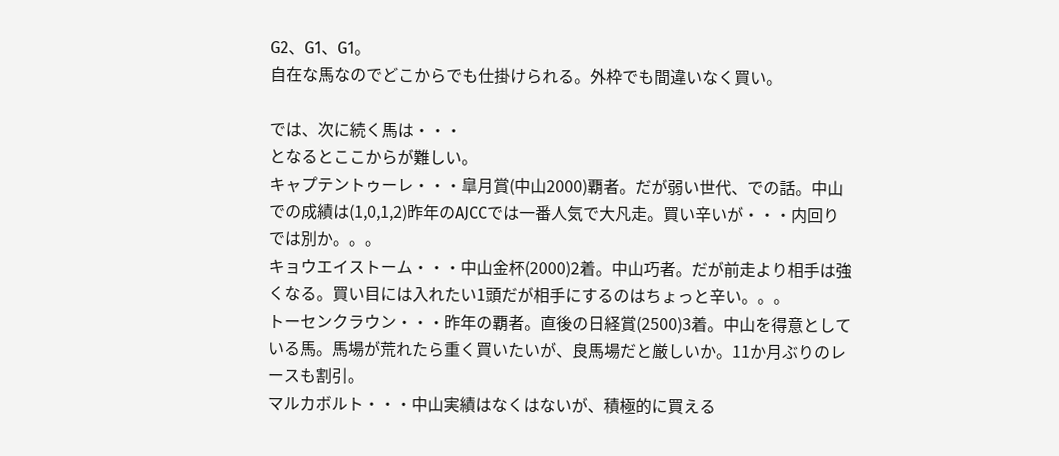G2、G1、G1。
自在な馬なのでどこからでも仕掛けられる。外枠でも間違いなく買い。

では、次に続く馬は・・・
となるとここからが難しい。
キャプテントゥーレ・・・皐月賞(中山2000)覇者。だが弱い世代、での話。中山での成績は(1,0,1,2)昨年のAJCCでは一番人気で大凡走。買い辛いが・・・内回りでは別か。。。
キョウエイストーム・・・中山金杯(2000)2着。中山巧者。だが前走より相手は強くなる。買い目には入れたい1頭だが相手にするのはちょっと辛い。。。
トーセンクラウン・・・昨年の覇者。直後の日経賞(2500)3着。中山を得意としている馬。馬場が荒れたら重く買いたいが、良馬場だと厳しいか。11か月ぶりのレースも割引。
マルカボルト・・・中山実績はなくはないが、積極的に買える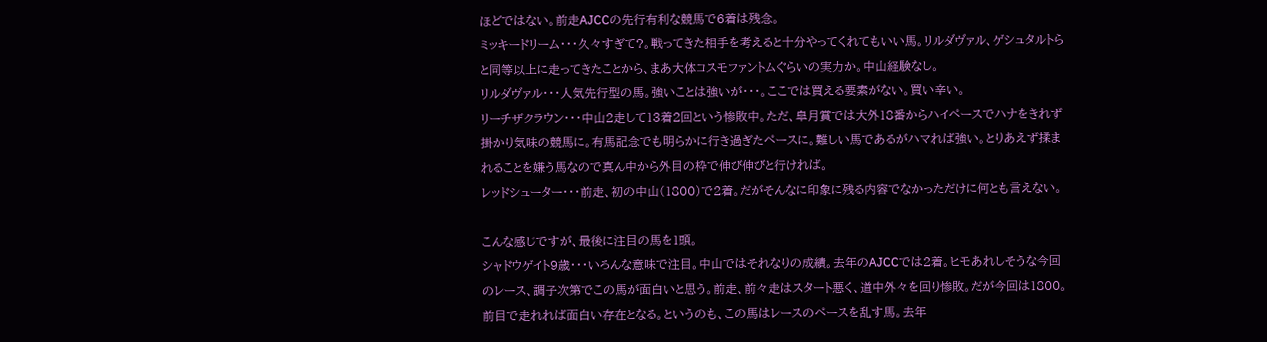ほどではない。前走AJCCの先行有利な競馬で6着は残念。
ミッキードリーム・・・久々すぎて?。戦ってきた相手を考えると十分やってくれてもいい馬。リルダヴァル、ゲシュタルトらと同等以上に走ってきたことから、まあ大体コスモファントムぐらいの実力か。中山経験なし。
リルダヴァル・・・人気先行型の馬。強いことは強いが・・・。ここでは買える要素がない。買い辛い。
リーチザクラウン・・・中山2走して13着2回という惨敗中。ただ、皐月賞では大外18番からハイペースでハナをきれず掛かり気味の競馬に。有馬記念でも明らかに行き過ぎたペースに。難しい馬であるがハマれば強い。とりあえず揉まれることを嫌う馬なので真ん中から外目の枠で伸び伸びと行ければ。
レッドシューター・・・前走、初の中山(1800)で2着。だがそんなに印象に残る内容でなかっただけに何とも言えない。

こんな感じですが、最後に注目の馬を1頭。
シャドウゲイト9歳・・・いろんな意味で注目。中山ではそれなりの成績。去年のAJCCでは2着。ヒモあれしそうな今回のレース、調子次第でこの馬が面白いと思う。前走、前々走はスタート悪く、道中外々を回り惨敗。だが今回は1800。前目で走れれば面白い存在となる。というのも、この馬はレースのペースを乱す馬。去年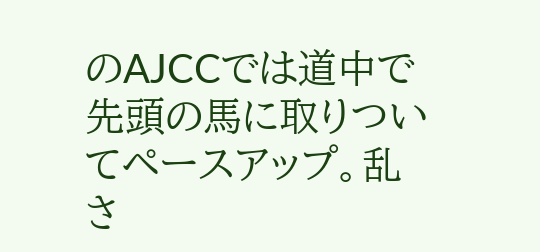のAJCCでは道中で先頭の馬に取りついてペースアップ。乱さ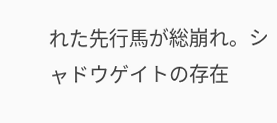れた先行馬が総崩れ。シャドウゲイトの存在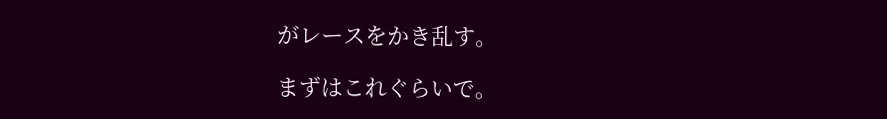がレースをかき乱す。

まずはこれぐらいで。